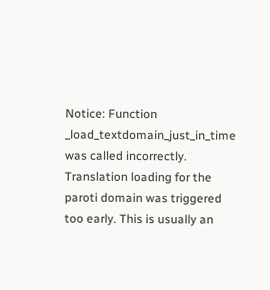Notice: Function _load_textdomain_just_in_time was called incorrectly. Translation loading for the paroti domain was triggered too early. This is usually an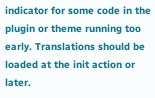indicator for some code in the plugin or theme running too early. Translations should be loaded at the init action or later.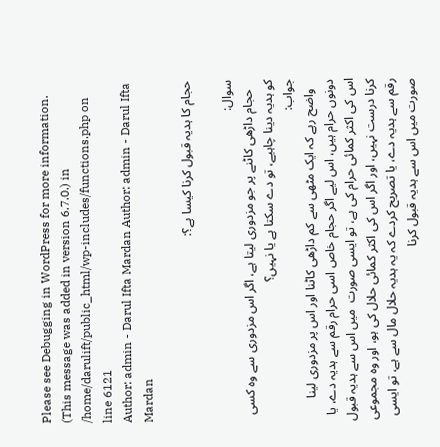Please see Debugging in WordPress for more information. (This message was added in version 6.7.0.) in /home/darulift/public_html/wp-includes/functions.php on line 6121
Author: admin - Darul Ifta Mardan Author: admin - Darul Ifta Mardan

حجام کا ہدیہ قبول کرنا کیسا ہے؟:

سوال:
   حجام داڑھی کاٹنے پر جو مزدوری لیتا ہے، اگر اس مزدوری سے وہ کسی کو ہدیہ دینا چاہیے، تو دے سکتا ہے یا نہیں؟
جواب:
   واضح رہے کہ ايک مٹھی سے کم داڑھی کاٹنا اور اس پر مزدوری لینا دونوں حرام ہیں، اس لیے اگر حجام خاص اسی حرام رقم سے ہدیہ دے، یا اس کی اکثر کمائی حرام کی ہے، تو ایسی صورت  میں اس سے ہدیہ قبول کرنا درست نہیں، اور اگر اس کی اکثر کمائی حلال کی ہو، اور وہ مجموعی رقم سے ہدیہ دے، یا تصریح کردے کہ یہ ہدیہ حلال مال سے ہے، تو ایسی صورت میں اس سے ہدیہ قبول کرنا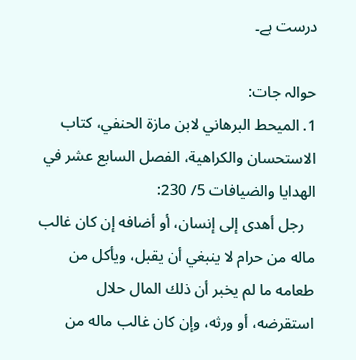درست ہے۔

حوالہ جات:
1. الميحط البرهاني لابن مازة الحنفي، كتاب الاستحسان والكراهية، الفصل السابع عشر في الهدايا والضيافات 5/ 230:
   رجل أهدى إلى إنسان، أو أضافه إن كان غالب ماله من حرام لا ينبغي أن يقبل، ويأكل من طعامه ما لم يخبر أن ذلك المال حلال استقرضه، أو ورثه، وإن كان غالب ماله من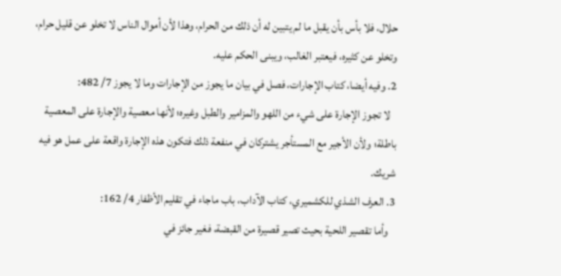حلال، فلا بأس بأن يقبل ما لم يتبين له أن ذلك من الحرام، وهذا لأن أموال الناس لا تخلو عن قليل حرام، وتخلو عن كثيره، فيعتبر الغالب، ويبنى الحكم عليه.
2. وفيه أيضا، كتاب الإجارات، فصل في بيان ما يجوز من الإجارات وما لا يجوز 7/ 482:
   لا تجوز الإجارة على شيء من اللهو والمزامير والطبل وغيره؛ لأنها معصية والإجارة على المعصية باطلة؛ ولأن الأجير مع المستأجر يشتركان في منفعة ذلك فتكون هذه الإجارة واقعة على عمل هو فيه شريك.
3. العرف الشذي للكشميري، كتاب الآداب، باب ماجاء في تقليم الأظفار 4/ 162:
   وأما تقصير اللحية بحيث تصير قصيرة من القبضة، فغير جائز في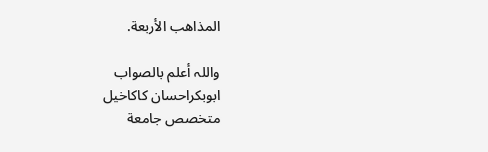المذاهب الأربعة.

واللہ أعلم بالصواب
ابوبكراحسان كاكاخیل
متخصص جامعة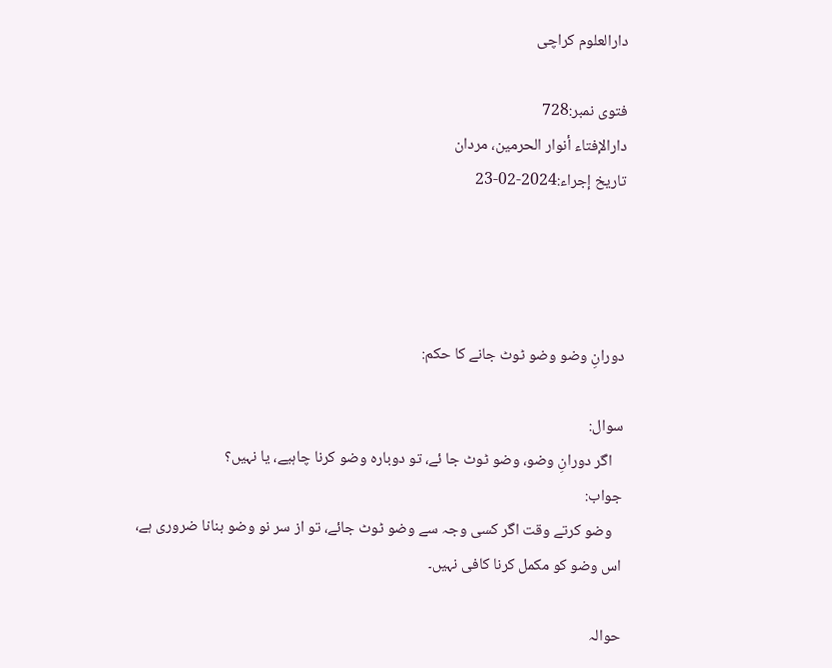دارالعلوم كراچی

فتوی نمبر:728
دارالإفتاء أنوار الحرمين، مردان
تاریخ إجراء:2024-02-23




دورانِ وضو وضو ٹوٹ جانے کا حکم:

سوال:
   اگر دورانِ وضو، وضو ٹوٹ جا ئے، تو دوبارہ وضو کرنا چاہیے، یا نہیں؟
جواب:
   وضو کرتے وقت اگر کسی وجہ سے وضو ٹوٹ جائے، تو از سر نو وضو بنانا ضروری ہے، اس وضو کو مکمل کرنا کافی نہیں۔

حوالہ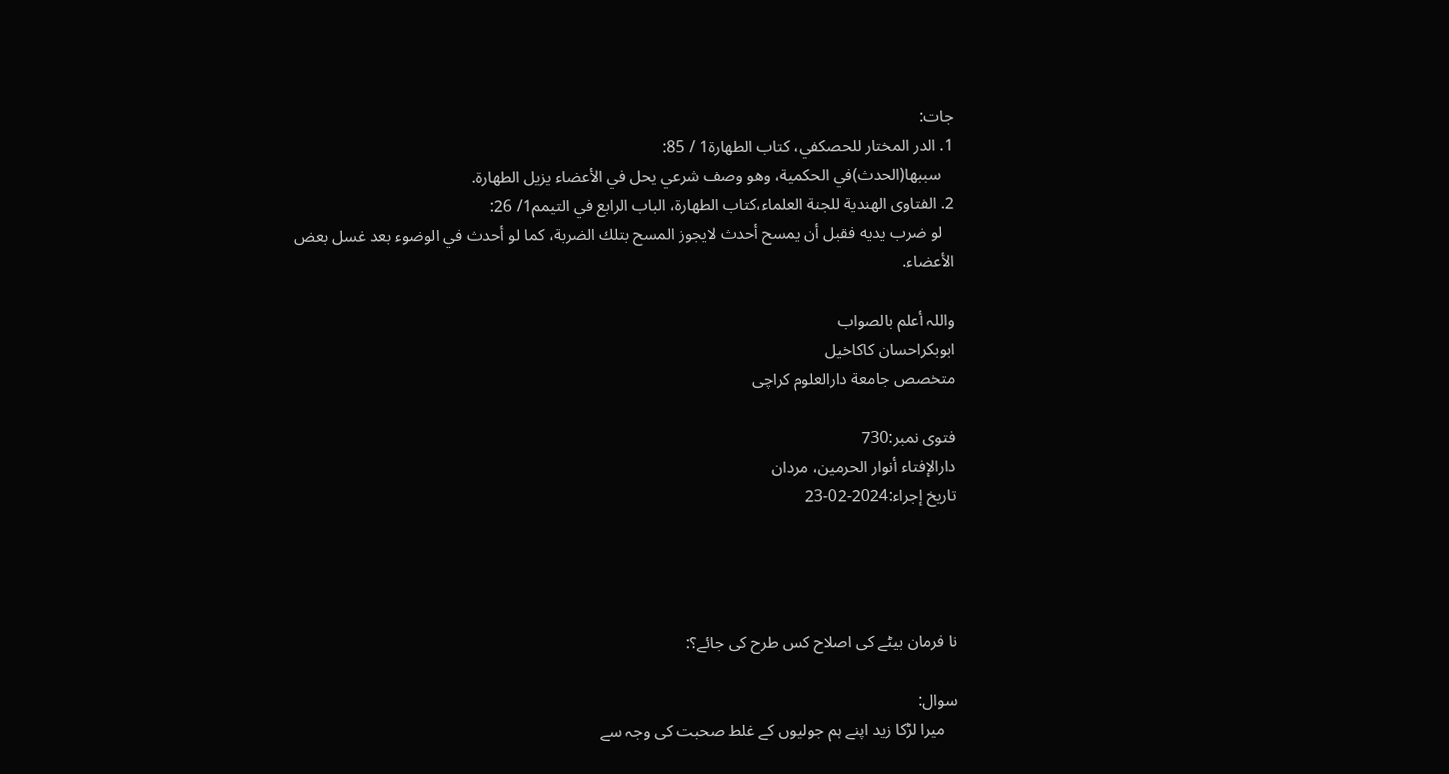جات:
1. الدر المختار للحصكفي، كتاب الطهارة1 / 85:
   سببها(الحدث)في الحكمية، وهو وصف شرعي يحل في الأعضاء يزيل الطهارة.
2. الفتاوى الهندية للجنة العلماء،كتاب الطهارة، الباب الرابع في التيمم1/ 26:
   لو ضرب یدیه فقبل أن يمسح أحدث لايجوز المسح بتلك الضربة، كما لو أحدث في الوضوء بعد غسل بعض الأعضاء.

واللہ أعلم بالصواب
ابوبكراحسان كاكاخیل
متخصص جامعة دارالعلوم كراچی

فتوی نمبر:730
دارالإفتاء أنوار الحرمين، مردان
تاریخ إجراء:2024-02-23




نا فرمان بیٹے کی اصلاح کس طرح کی جائے؟:

سوال:
   ميرا لڑكا زيد اپنے ہم جوليوں کے غلط صحبت كی وجہ سے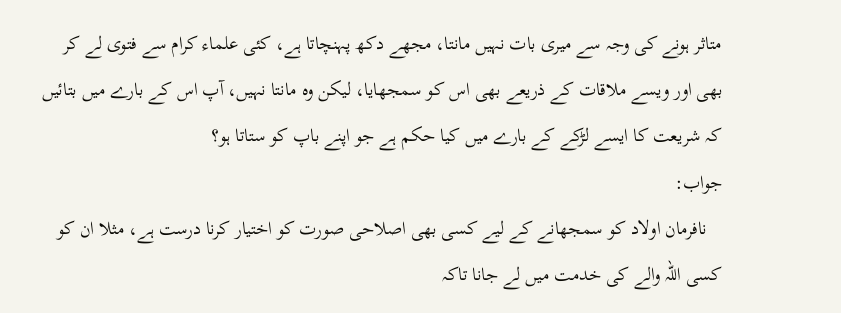متاثر ہونے کی وجہ سے میری بات نہیں مانتا، مجھے دکھ پہنچاتا ہے، کئی علماء کرام سے فتوی لے کر بھی اور ویسے ملاقات کے ذریعے بھی اس کو سمجھایا، لیکن وہ مانتا نہیں، آپ اس کے بارے میں بتائیں کہ شریعت کا ایسے لڑکے کے بارے میں کیا حکم ہے جو اپنے باپ کو ستاتا ہو؟
جواب:
   نافرمان اولاد کو سمجھانے کے لیے کسی بھی اصلاحی صورت کو اختیار کرنا درست ہے، مثلا ان کو کسی اللہ والے کی خدمت میں لے جانا تاکہ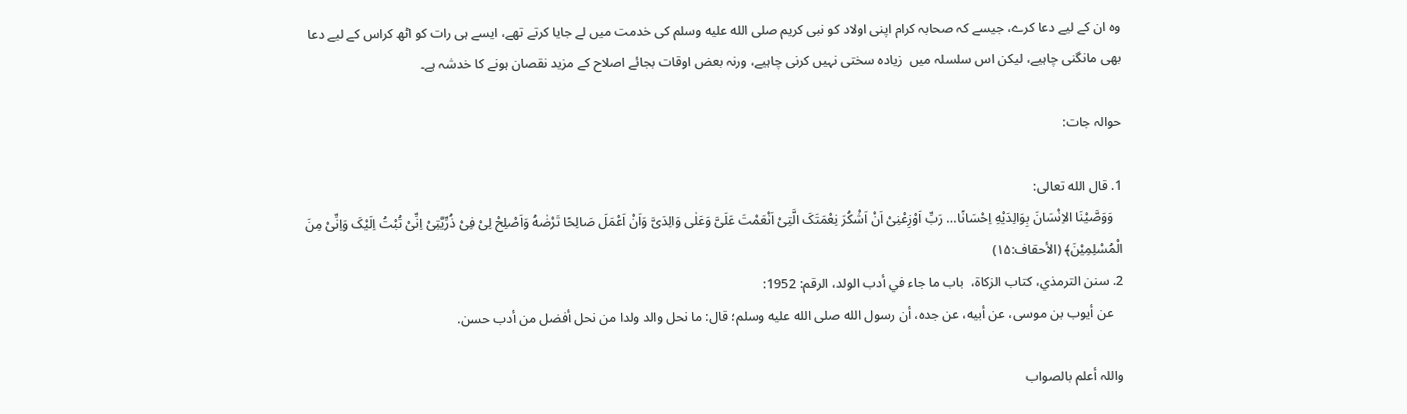وہ ان کے لیے دعا کرے، جیسے کہ صحابہ کرام اپنی اولاد کو نبی کریم صلى الله عليه وسلم کی خدمت میں لے جایا کرتے تھے، ایسے ہی رات کو اٹھ کراس کے لیے دعا بھی مانگنی چاہیے، لیکن اس سلسلہ میں  زیادہ سختی نہیں کرنی چاہیے، ورنہ بعض اوقات بجائے اصلاح کے مزید نقصان ہونے کا خدشہ ہے۔

حوالہ جات:

1. قال الله تعالى:
   وَوَصَّيْنَا الاِنْسَانَ بِوَالِدَيْهِ اِحْسَانًا… رَبِّ اَوْزِعْنِیْ اَنْ اَشْکُرَ نِعْمَتَکَ الَّتِیْ اَنْعَمْتَ عَلَیَّ وَعَلٰی وَالِدَیَّ وَاَنْ اَعْمَلَ صَالِحًا تَرْضٰهُ وَاَصْلِحْ لِیْ فِیْ ذُرِّيَّتِیْ اِنِّیْ تُبْتُ اِلَيْکَ وَاِنِّیْ مِنَ الْمُسْلِمِيْنَ﴾ (الأحقاف:۱۵)
2. سنن الترمذي، كتاب الزكاة،  باب ما جاء في أدب الولد، الرقم: 1952:
   عن أيوب بن موسى، عن أبيه، عن جده، أن رسول الله صلى الله عليه وسلم؛ قال: ما نحل والد ولدا من نحل أفضل من أدب حسن.

واللہ أعلم بالصواب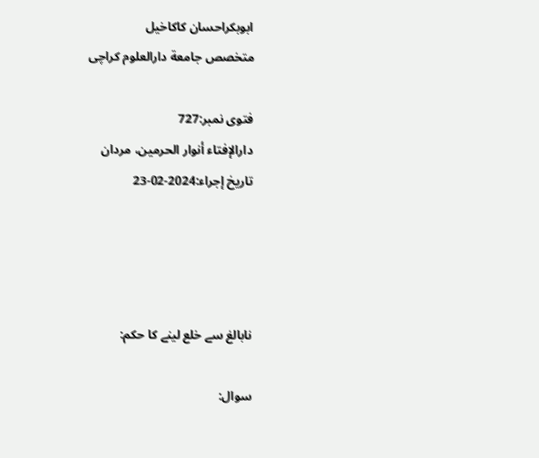ابوبكراحسان كاكاخیل
متخصص جامعة دارالعلوم كراچی

فتوی نمبر:727
دارالإفتاء أنوار الحرمين، مردان
تاریخ إجراء:2024-02-23




نابالغ سے خلع لینے کا حکم:

سوال: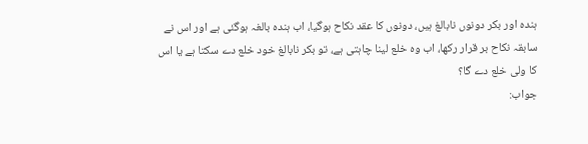ہندہ اور بکر دونوں نابالغ ہیں، دونوں کا عقد نکاح ہوگیا، اب ہندہ بالغہ ہوگئی ہے اور اس نے سابقہ نکاح بر قرار رکھا، اب وہ خلع لینا چاہتی ہے، تو بکر نابالغ خود خلع دے سکتا ہے یا اس کا ولی خلع دے گا؟
جواب: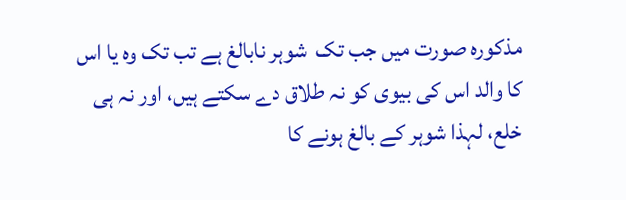مذکورہ صورت میں جب تک  شوہر نابالغ ہے تب تک وہ یا اس کا والد اس کی بیوی کو نہ طلاق دے سکتے ہیں، اور نہ ہی خلع، لہذا شوہر کے بالغ ہونے کا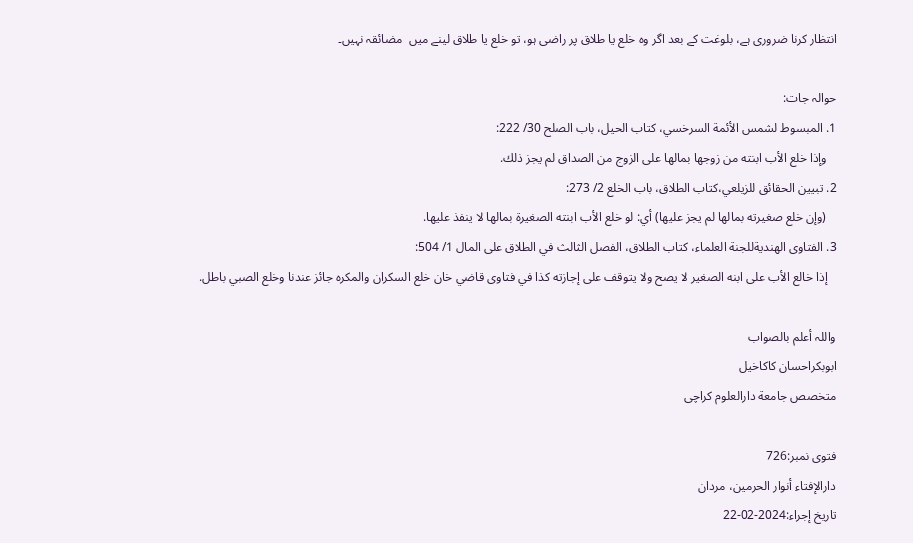انتظار کرنا ضروری ہے، بلوغت کے بعد اگر وہ خلع یا طلاق پر راضی ہو، تو خلع یا طلاق لینے میں  مضائقہ نہیں۔

حوالہ جات:
1. المبسوط لشمس الأئمة السرخسي، كتاب الحيل، باب الصلح 30/ 222:
   وإذا خلع الأب ابنته من زوجها بمالها على الزوج من الصداق لم يجز ذلك.
2. تبيين الحقائق للزيلعي،كتاب الطلاق، باب الخلع 2/ 273:
   (وإن خلع صغيرته بمالها لم يجز عليها) أي: لو خلع الأب ابنته الصغيرة بمالها لا ينفذ عليها.
3. الفتاوى الهنديةللجنة العلماء، كتاب الطلاق، الفصل الثالث في الطلاق على المال 1/ 504:
   إذا خالع الأب على ابنه الصغير لا يصح ولا يتوقف على إجازته كذا في فتاوى قاضي خان خلع السكران والمكره جائز عندنا وخلع الصبي باطل.

واللہ أعلم بالصواب
ابوبكراحسان كاكاخیل
متخصص جامعة دارالعلوم كراچی

فتوی نمبر:726
دارالإفتاء أنوار الحرمين، مردان
تاریخ إجراء:2024-02-22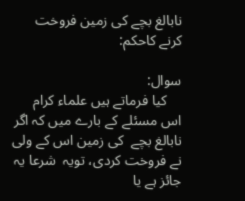نابالغ بچے کی زمین فروخت کرنے کاحکم:

سوال:
    کیا فرماتے ہیں علماء کرام اس مسئلے کے بارے میں کہ اگر نابالغ بچے  کی زمین اس کے ولی نے فروخت کردی، تویہ  شرعا یہ جائز ہے یا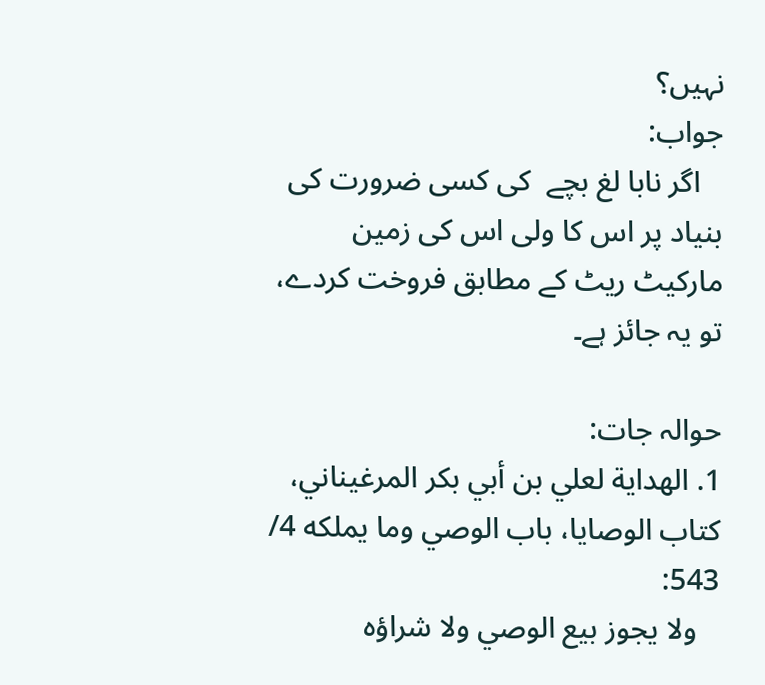نہیں؟
جواب:
   اگر نابا لغ بچے  کی کسی ضرورت کی بنياد پر اس کا ولی اس کی زمین مارکیٹ ریٹ کے مطابق فروخت کردے، تو یہ جائز ہے۔

حوالہ جات:
1. الهداية لعلي بن أبي بكر المرغيناني، كتاب الوصايا، باب الوصي وما يملكه 4/ 543:
   ولا يجوز بيع الوصي ولا شراؤه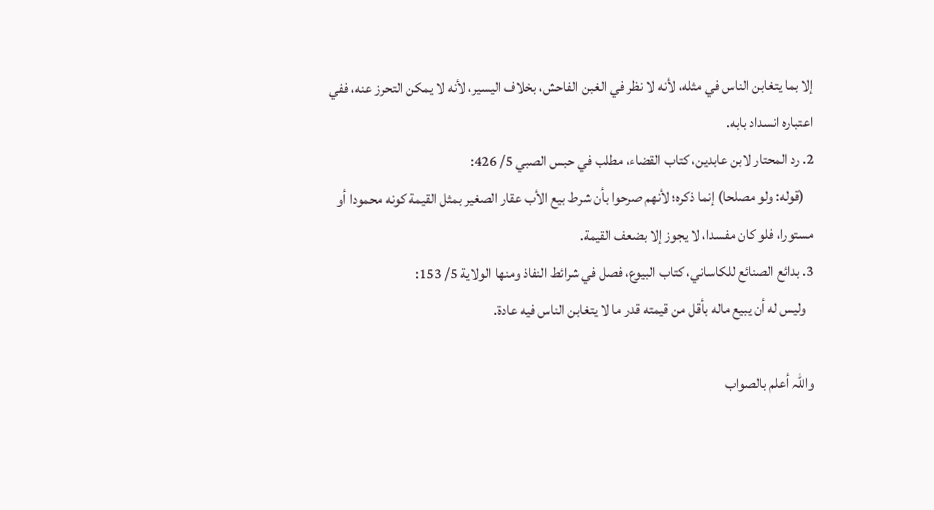إلا بما يتغابن الناس في مثله، لأنه لا نظر في الغبن الفاحش، بخلاف اليسير، لأنه لا يمكن التحرز عنه، ففي اعتباره انسداد بابه.
2. رد المحتار لابن عابدين، كتاب القضاء، مطلب في حبس الصبي 5/ 426:
   (قوله: ولو مصلحا) إنما ذكره؛ لأنهم صرحوا بأن شرط بيع الأب عقار الصغير بمثل القيمة كونه محمودا أو مستورا، فلو كان مفسدا، لا يجوز إلا بضعف القيمة.
3. بدائع الصنائع للكاساني، كتاب البيوع، فصل في شرائط النفاذ ومنها الولاية 5/ 153:
   وليس له أن يبيع ماله بأقل من قيمته قدر ما لا يتغابن الناس فيه عادة.

واللہ أعلم بالصواب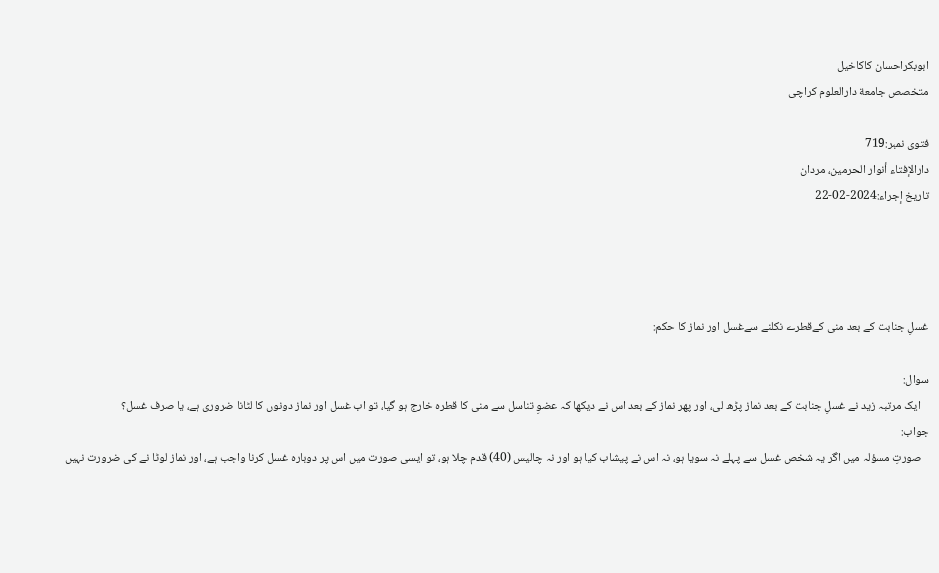ابوبكراحسان كاكاخیل
متخصص جامعة دارالعلوم كراچی

فتوی نمبر:719
دارالإفتاء أنوار الحرمين، مردان
تاریخ إجراء:2024-02-22




غسلِ جنابت کے بعد منی کےقطرے نکلنے سےغسل اور نماز کا حکم:

سوال:
   ایک مرتبہ زید نے غسلِ جنابت کے بعد نماز پڑھ لی، اور پھر نماز کے بعد اس نے دیکھا کہ عضوِ تناسل سے منی کا قطرہ خارج ہو گیا، تو اب غسل اور نماز دونوں کا لٹانا ضروری ہے، یا صرف غسل؟
جواب:
   صورتِ مسؤلہ میں اگر یہ شخص غسل سے پہلے نہ سویا ہو، نہ اس نے پیشاب کیا ہو اور نہ چالیس (40) قدم چلا ہو، تو ایسی صورت میں اس پر دوبارہ غسل کرنا واجب ہے، اور نماز لوٹا نے کی ضرورت نہیں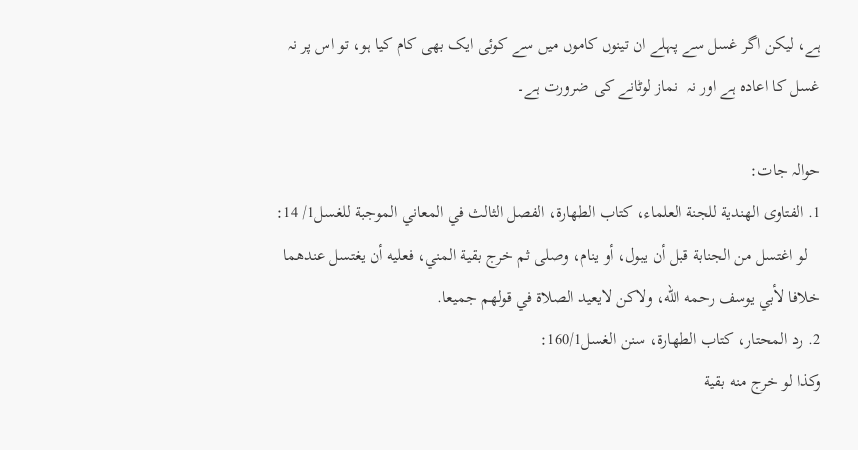ہے، لیکن اگر غسل سے پہلے ان تینوں کاموں میں سے کوئی ایک بھی کام کیا ہو، تو اس پر نہ غسل کا اعادہ ہے اور نہ  نماز لوٹانے کی ضرورت ہے۔

حوالہ جات:
1. الفتاوى الهندية للجنة العلماء، كتاب الطهارة، الفصل الثالث في المعاني الموجبة للغسل1/ 14:
   لو اغتسل من الجنابة قبل أن يبول، أو ينام، وصلى ثم خرج بقية المني، فعليه أن يغتسل عندهما خلافا لأبي يوسف رحمه الله، ولاكن لايعيد الصلاة في قولهم جميعا.
2. رد المحتار، كتاب الطهارة، سنن الغسل160/1:
وكذا لو خرج منه بقية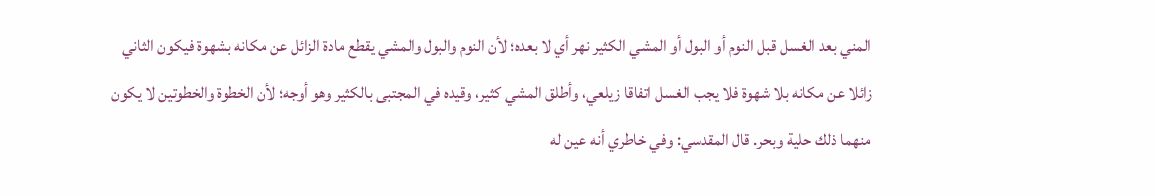المني بعد الغسل قبل النوم أو البول أو المشي الكثير نهر أي لا بعده؛ لأن النوم والبول والمشي يقطع مادة الزائل عن مكانه بشهوة فيكون الثاني زائلا عن مكانه بلا شهوة فلا يجب الغسل اتفاقا زيلعي، وأطلق المشي كثير، وقيده في المجتبى بالكثير وهو أوجه؛ لأن الخطوة والخطوتين لا يكون منهما ذلك حلية وبحر. قال المقدسي: وفي خاطري أنه عين له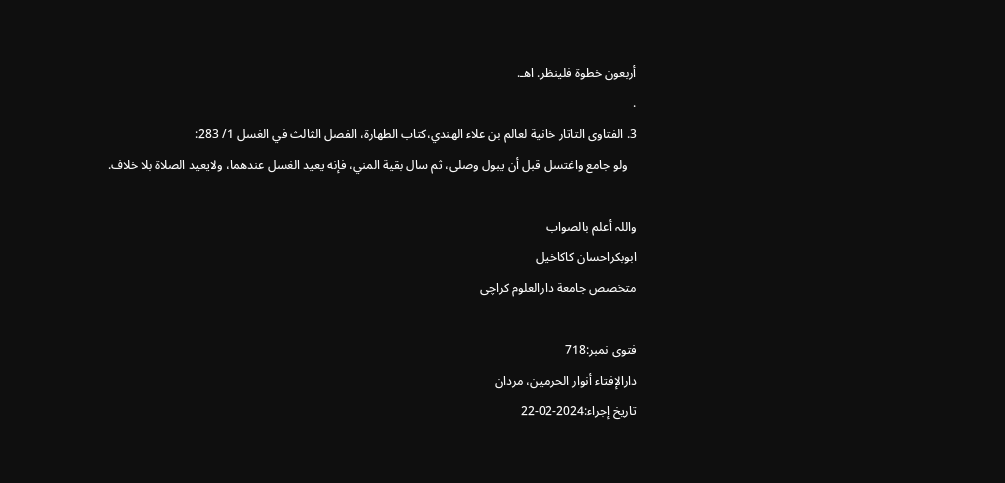أربعون خطوة فلينظر. اهـ.
.
3. الفتاوى التاتار خانية لعالم بن علاء الهندي،كتاب الطهارة، الفصل الثالث في الغسل 1/ 283:
   ولو جامع واغتسل قبل أن يبول وصلى، ثم سال بقية المني، فإنه يعيد الغسل عندهما، ولايعيد الصلاة بلا خلاف.

واللہ أعلم بالصواب
ابوبكراحسان كاكاخیل
متخصص جامعة دارالعلوم كراچی

فتوی نمبر:718
دارالإفتاء أنوار الحرمين، مردان
تاریخ إجراء:2024-02-22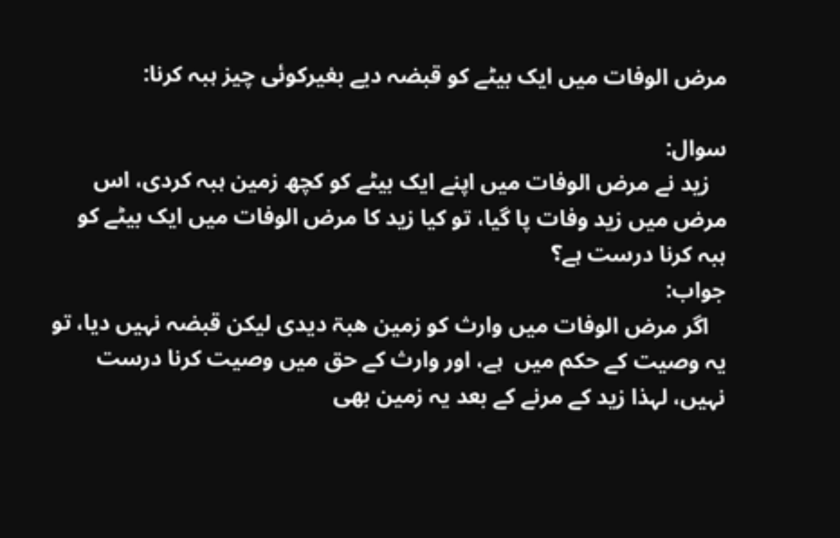مرض الوفات میں ایک بیٹے کو قبضہ دیے بغیرکوئی چیز ہبہ کرنا:

سوال:
   زید نے مرض الوفات میں اپنے ایک بیٹے کو کچھ زمین ہبہ کردی، اس مرض میں زید وفات پا گیا، تو کیا زید کا مرض الوفات میں ایک بیٹے کو ہبہ کرنا درست ہے؟
جواب:
   اگر مرض الوفات ميں وارث كو زمين ھبۃ دیدی لیکن قبضہ نہیں دیا، تو یہ وصیت کے حکم میں  ہے، اور وارث کے حق میں وصیت کرنا درست نہیں، لہذا زید کے مرنے کے بعد یہ زمین بھی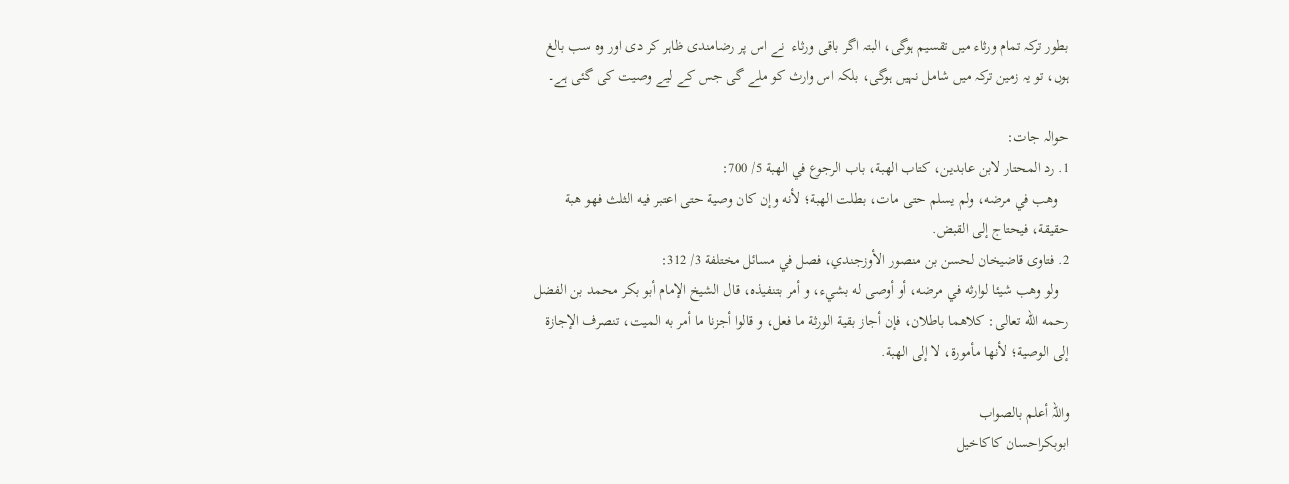بطور ترکہ تمام ورثاء میں تقسیم ہوگی، البتہ اگر باقی ورثاء  نے اس پر رضامندی ظاہر کر دی اور وہ سب بالغ ہوں، تو یہ زمین ترکہ میں شامل نہیں ہوگی، بلکہ اس وارث کو ملے گی جس کے لیے وصیت کی گئی ہے۔

حوالہ جات:
1. رد المحتار لابن عابدين، كتاب الهبة، باب الرجوع في الهبة 5/ 700:
   وهب في مرضه، ولم يسلم حتى مات، بطلت الهبة؛ لأنه وإن كان وصية حتى اعتبر فيه الثلث فهو هبة حقيقة، فيحتاج إلى القبض.
2. فتاوى قاضيخان لحسن بن منصور الأوزجندي، فصل في مسائل مختلفة 3/ 312:
   ولو وهب شيئا لوارثه في مرضه، أو أوصى له بشيء، و أمر بتنفيذه، قال الشيخ الإمام أبو بكر محمد بن الفضل رحمه الله تعالى: كلاهما باطلان، فإن أجاز بقية الورثة ما فعل، و قالوا أجزنا ما أمر به الميت، تنصرف الإجازة إلى الوصية؛ لأنها مأمورة، لا إلى الهبة.

واللہ أعلم بالصواب
ابوبكراحسان كاكاخیل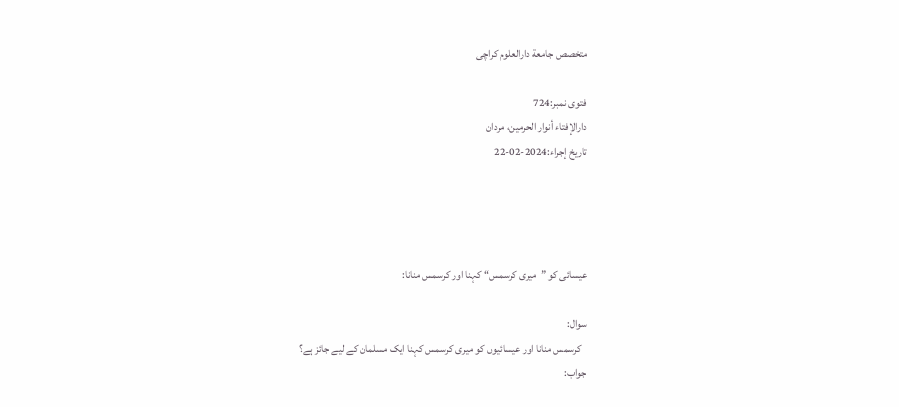متخصص جامعة دارالعلوم كراچی

فتوی نمبر:724
دارالإفتاء أنوار الحرمين، مردان
تاریخ إجراء:2024-02-22




عیسائی کو ”میری کرسمس“ کہنا اور کرسمس منانا:

سوال:
   کرسمس منانا اور عیسائیوں کو میری کرسمس کہنا ایک مسلمان کے لیے جائز ہے؟
جواب: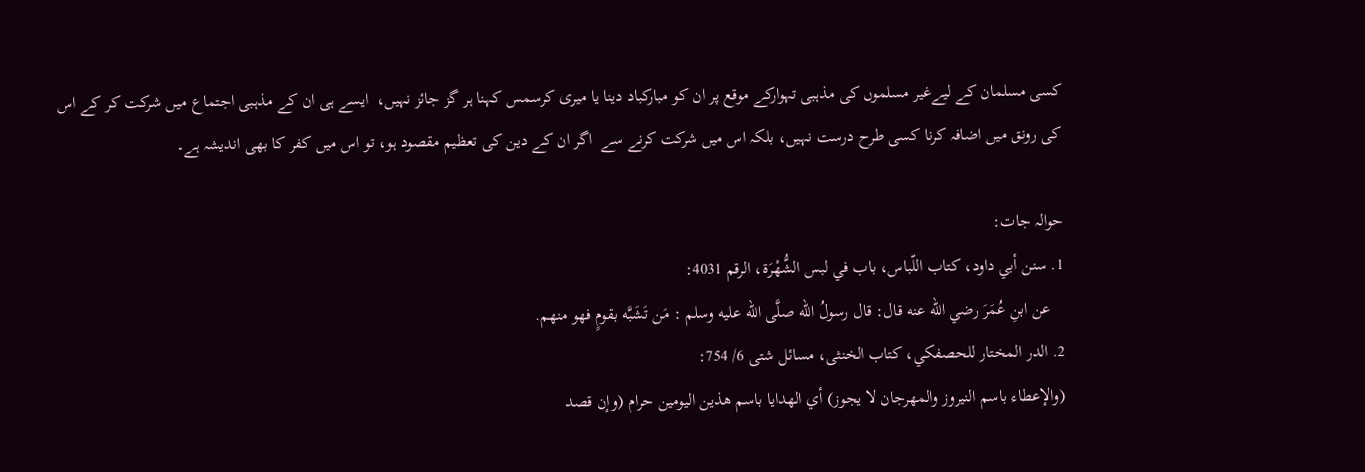کسی مسلمان کے لیےغیر مسلموں کی مذہبی تہوارکے موقع پر ان کو مبارکباد دینا یا میری کرسمس کہنا ہر گز جائز نہیں،  ایسے ہی ان کے مذہبی اجتماع میں شرکت کر کے اس کی رونق میں اضافہ کرنا کسی طرح درست نہیں، بلکہ اس میں شرکت کرنے سے  اگر ان کے دین کی تعظیم مقصود ہو، تو اس میں کفر کا بھی اندیشہ ہے۔

حوالہ جات:
1. سنن أبي داود، كتاب اللّباس، باب في لبس الشُّهْرَة، الرقم 4031:
   عن ابنِ عُمَرَ رضي الله عنه قال: قال رسولُ الله صلَّى الله عليه وسلم : مَن تَشَبَّه بقومٍ فهو منهم.
2. الدر المختار للحصفكي، كتاب الخنثى، مسائل شتى 6/ 754:
(والإعطاء باسم النيروز والمهرجان لا يجوز) أي الهدايا باسم هذين اليومين حرام (وإن قصد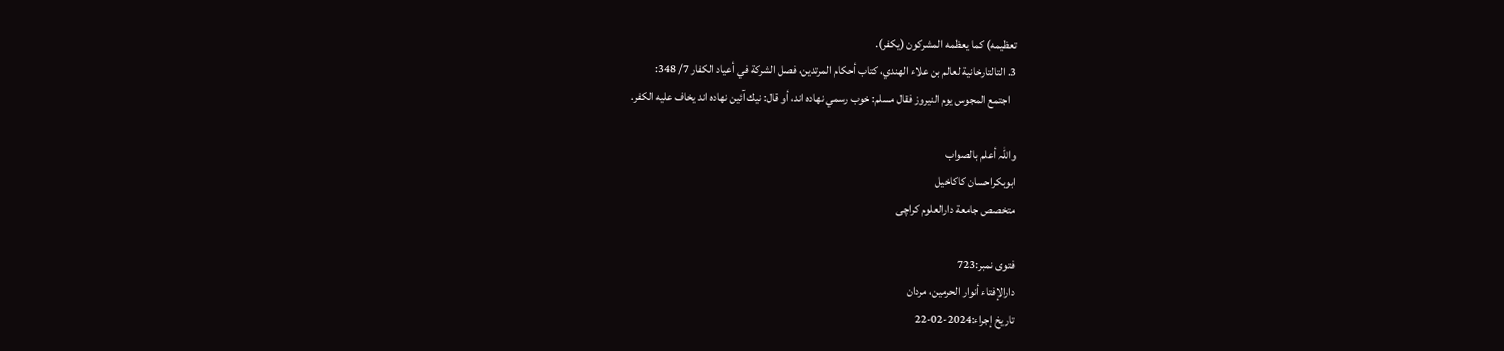تعظيمه) كما يعظمه المشركون (يكفر).
3. التالتارخانية لعالم بن علاء الهندي، كتاب أحكام المرتدين، فصل الشركة في أعياد الكفار 7/ 348:
   اجتمع المجوس يوم النيروز فقال مسلم: خوب رسمي نهاده اند، أو قال: نيك آئين نهاده اند يخاف عليه الكفر.

واللہ أعلم بالصواب
ابوبكراحسان كاكاخیل
متخصص جامعة دارالعلوم كراچی

فتوی نمبر:723
دارالإفتاء أنوار الحرمين، مردان
تاریخ إجراء:2024-02-22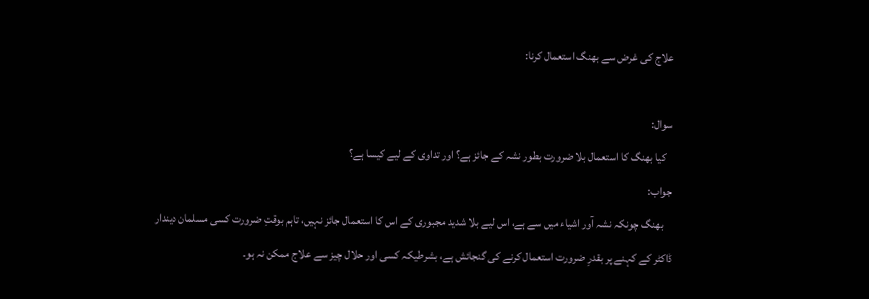علاج کی غرض سے بھنگ استعمال کرنا:

سوال:
   کیا بھنگ کا استعمال بلا ضرورت بطور نشہ کے جائز ہے؟ اور تداوی کے لیے کیسا ہے؟
جواب:
    بھنگ چونکہ نشہ آور اشیاء میں سے ہے، اس لیے بلا شدید مجبوری کے اس کا استعمال جائز نہیں، تاہم بوقتِ ضرورت کسی مسلمان دیندار ڈاکٹر کے کہنے پر بقدرِ ضرورت استعمال کرنے کی گنجائش ہے، بشرطیکہ کسی اور حلال چیز سے علاج ممکن نہ ہو۔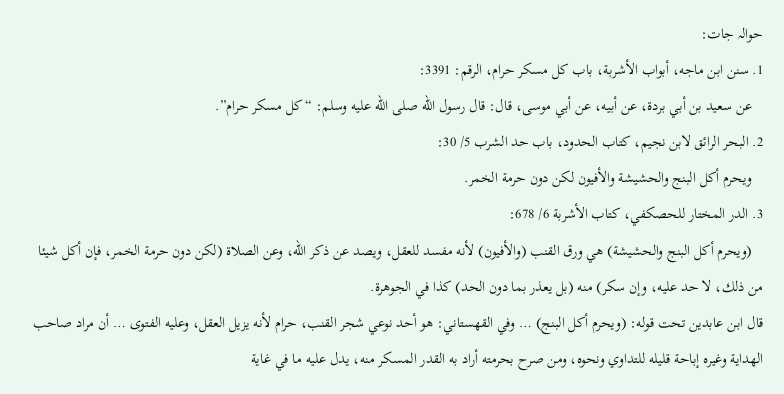حوالہ جات:
1. سنن ابن ماجه، أبواب الأشربة، باب كل مسكر حرام، الرقم: 3391:
   عن سعيد بن أبي بردة، عن أبيه، عن أبي موسى، قال: قال رسول الله صلى الله عليه وسلم: “كل مسكر حرام”.
2. البحر الرائق لابن نجيم، كتاب الحدود، باب حد الشرب 5/ 30:
   ويحرم أكل البنج والحشيشة والأفيون لكن دون حرمة الخمر.
3. الدر المختار للحصكفي، كتاب الأشربة 6/ 678:
   (ويحرم أكل البنج والحشيشة) هي ورق القنب (والأفيون) لأنه مفسد للعقل، ويصد عن ذكر الله، وعن الصلاة (لكن دون حرمة الخمر، فإن أكل شيئا من ذلك، لا حد عليه، وإن سكر) منه (بل يعذر بما دون الحد) كذا في الجوهرة.
قال ابن عابدين تحت قوله: (ويحرم أكل البنج) … وفي القهستاني: هو أحد نوعي شجر القنب، حرام لأنه يزيل العقل، وعليه الفتوى … أن مراد صاحب الهداية وغيره إباحة قليله للتداوي ونحوه، ومن صرح بحرمته أراد به القدر المسكر منه، يدل عليه ما في غاية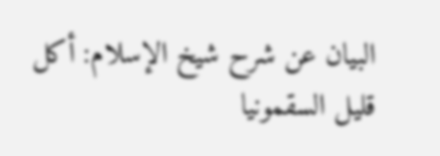البيان عن شرح شيخ الإسلام: أكل قليل السقمونيا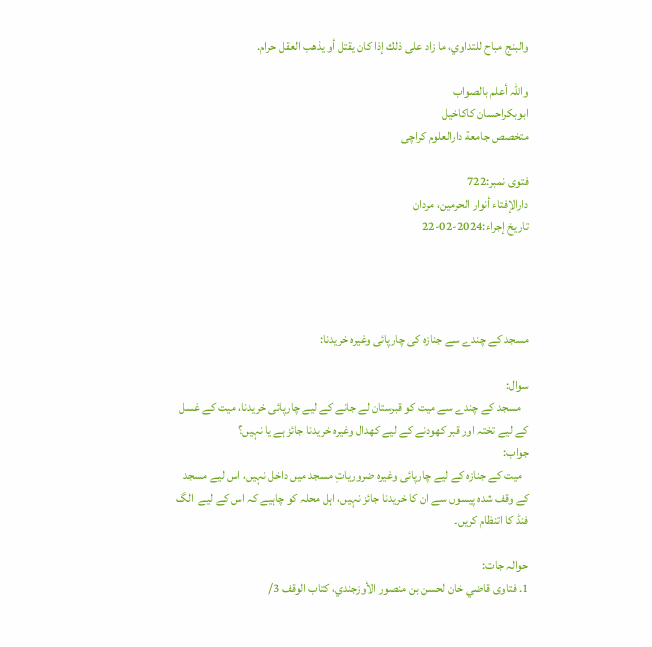والبنج مباح للتداوي، ما زاد على ذلك إذا كان يقتل أو يذهب العقل حرام.

واللہ أعلم بالصواب
ابوبكراحسان كاكاخیل
متخصص جامعة دارالعلوم كراچی

فتوی نمبر:722
دارالإفتاء أنوار الحرمين، مردان
تاریخ إجراء:2024-02-22




مسجد کے چندے سے جنازہ کی چارپائی وغیرہ خریدنا:

سوال:
   مسجد کے چندے سے میت کو قبرستان لے جانے کے لیے چارپائی خریدنا، میت کے غسل کے لیے تختہ اور قبر کھودنے کے لیے کھدال وغیرہ خریدنا جائز ہے یا نہیں؟
جواب:
   میت کے جنازہ کے لیے چارپائی وغیرہ ضروریاتِ مسجد میں داخل نہیں، اس لیے مسجد کے وقف شدہ پیسوں سے ان کا خریدنا جائز نہیں، اہل محلہ کو چاہیے کہ اس کے لیے  الگ فنڈ کا اتنظام کریں۔

حوالہ جات:
1. فتاوى قاضي خان لحسن بن منصور الأوزجندي، كتاب الوقف 3/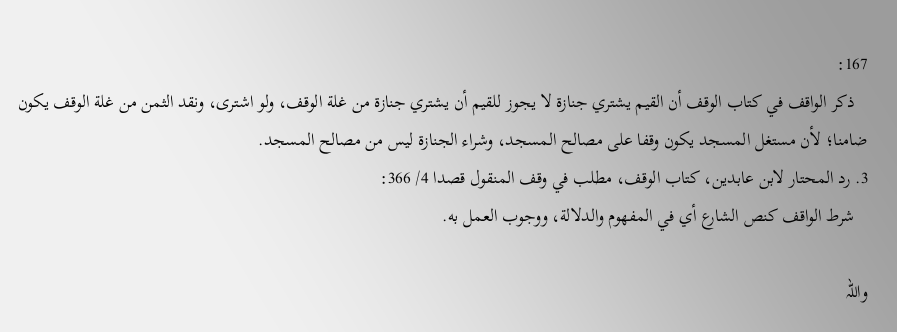167:
   ذكر الواقف في كتاب الوقف أن القيم يشتري جنازة لا يجوز للقيم أن يشتري جنازة من غلة الوقف، ولو اشترى، ونقد الثمن من غلة الوقف يكون ضامنا؛ لأن مستغل المسجد يكون وقفا على مصالح المسجد، وشراء الجنازة ليس من مصالح المسجد.
3. رد المحتار لابن عابدين، كتاب الوقف، مطلب في وقف المنقول قصدا 4/ 366:
   شرط الواقف كنص الشارع أي في المفهوم والدلالة، ووجوب العمل به.

واللہ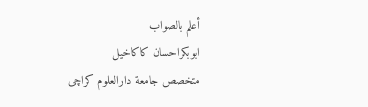أعلم بالصواب
ابوبكراحسان كاكاخیل
متخصص جامعة دارالعلوم كراچی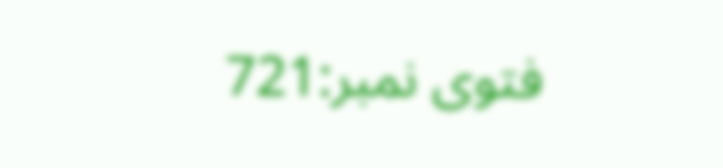فتوی نمبر:721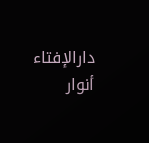دارالإفتاء أنوار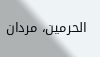الحرمين، مردان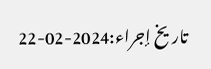تاریخ إجراء:2024-02-22